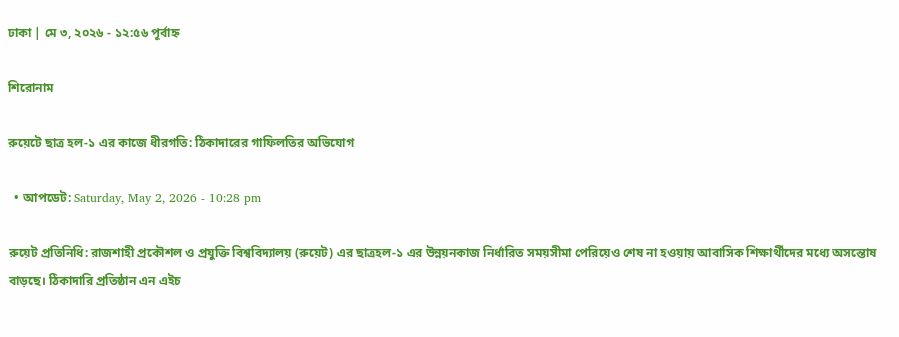ঢাকা | মে ৩, ২০২৬ - ১২:৫৬ পূর্বাহ্ন

শিরোনাম

রুয়েটে ছাত্র হল-১ এর কাজে ধীরগতি: ঠিকাদারের গাফিলতির অভিযোগ

  • আপডেট: Saturday, May 2, 2026 - 10:28 pm

রুয়েট প্রতিনিধি: রাজশাহী প্রকৌশল ও প্রযুক্তি বিশ্ববিদ্যালয় (রুয়েট) এর ছাত্রহল-১ এর উন্নয়নকাজ নির্ধারিত সময়সীমা পেরিয়েও শেষ না হওয়ায় আবাসিক শিক্ষার্থীদের মধ্যে অসন্তোষ বাড়ছে। ঠিকাদারি প্রতিষ্ঠান এন এইচ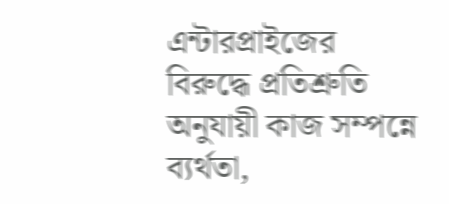এন্টারপ্রাইজের বিরুদ্ধে প্রতিশ্রুতি অনুযায়ী কাজ সম্পন্নে ব্যর্থতা,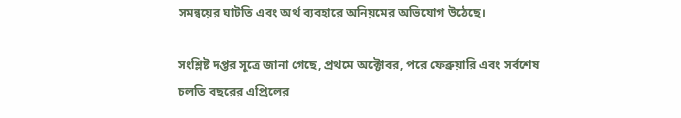সমন্বয়ের ঘাটতি এবং অর্থ ব্যবহারে অনিয়মের অভিযোগ উঠেছে।

সংশ্লিষ্ট দপ্তর সূত্রে জানা গেছে, প্রথমে অক্টোবর, পরে ফেব্রুয়ারি এবং সর্বশেষ চলতি বছরের এপ্রিলের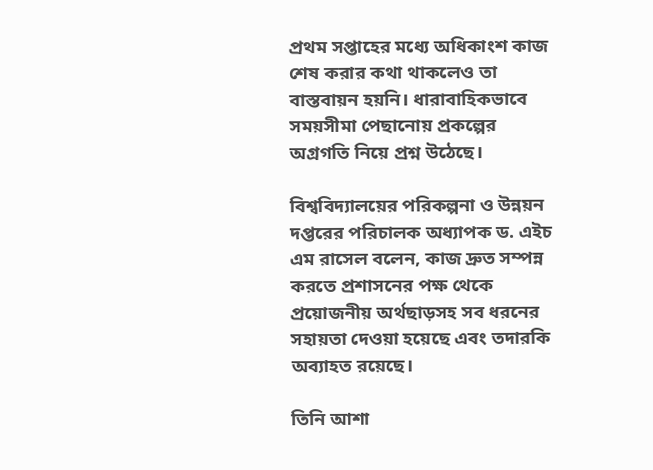প্রথম সপ্তাহের মধ্যে অধিকাংশ কাজ শেষ করার কথা থাকলেও তা বাস্তবায়ন হয়নি। ধারাবাহিকভাবে সময়সীমা পেছানোয় প্রকল্পের অগ্রগতি নিয়ে প্রশ্ন উঠেছে।

বিশ্ববিদ্যালয়ের পরিকল্পনা ও উন্নয়ন দপ্তরের পরিচালক অধ্যাপক ড. এইচ এম রাসেল বলেন, কাজ দ্রুত সম্পন্ন করতে প্রশাসনের পক্ষ থেকে প্রয়োজনীয় অর্থছাড়সহ সব ধরনের সহায়তা দেওয়া হয়েছে এবং তদারকি অব্যাহত রয়েছে।

তিনি আশা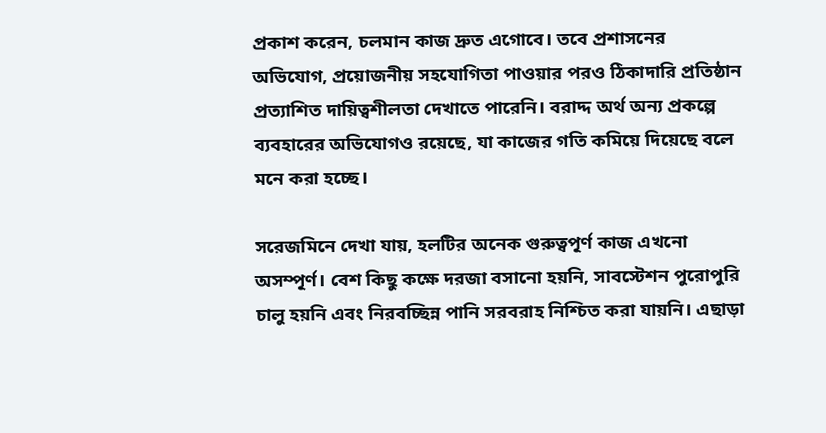প্রকাশ করেন, চলমান কাজ দ্রুত এগোবে। তবে প্রশাসনের অভিযোগ, প্রয়োজনীয় সহযোগিতা পাওয়ার পরও ঠিকাদারি প্রতিষ্ঠান প্রত্যাশিত দায়িত্বশীলতা দেখাতে পারেনি। বরাদ্দ অর্থ অন্য প্রকল্পে ব্যবহারের অভিযোগও রয়েছে, যা কাজের গতি কমিয়ে দিয়েছে বলে মনে করা হচ্ছে।

সরেজমিনে দেখা যায়, হলটির অনেক গুরুত্বপূর্ণ কাজ এখনো অসম্পূর্ণ। বেশ কিছু কক্ষে দরজা বসানো হয়নি, সাবস্টেশন পুরোপুরি চালু হয়নি এবং নিরবচ্ছিন্ন পানি সরবরাহ নিশ্চিত করা যায়নি। এছাড়া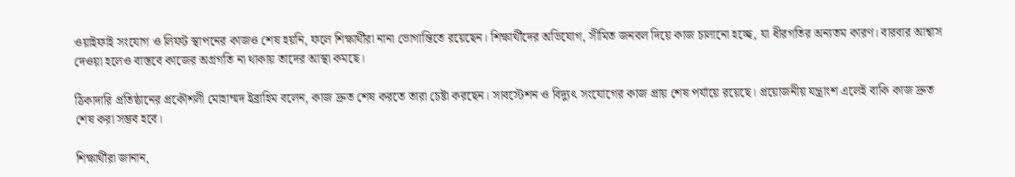ওয়াইফাই সংযোগ ও লিফট স্থাপনের কাজও শেষ হয়নি, ফলে শিক্ষার্থীরা নানা ভোগান্তিতে রয়েছেন। শিক্ষার্থীদের অভিযোগ, সীমিত জনবল দিয়ে কাজ চালানো হচ্ছে, যা ধীরগতির অন্যতম কারণ। বারবার আশ্বাস দেওয়া হলেও বাস্তবে কাজের অগ্রগতি না থাকায় তাদের আস্থা কমছে।

ঠিকাদারি প্রতিষ্ঠানের প্রকৌশলী মোহাম্মদ ইব্রাহিম বলেন, কাজ দ্রুত শেষ করতে তারা চেষ্টা করছেন। সাবস্টেশন ও বিদ্যুৎ সংযোগের কাজ প্রায় শেষ পর্যায়ে রয়েছে। প্রয়োজনীয় যন্ত্রাংশ এলেই বাকি কাজ দ্রুত শেষ করা সম্ভব হবে।

শিক্ষার্থীরা জানান,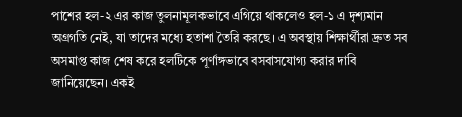পাশের হল-২ এর কাজ তুলনামূলকভাবে এগিয়ে থাকলেও হল-১ এ দৃশ্যমান অগ্রগতি নেই, যা তাদের মধ্যে হতাশা তৈরি করছে। এ অবস্থায় শিক্ষার্থীরা দ্রুত সব অসমাপ্ত কাজ শেষ করে হলটিকে পূর্ণাঙ্গভাবে বসবাসযোগ্য করার দাবি জানিয়েছেন। একই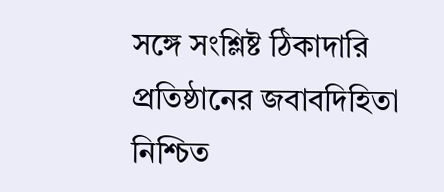সঙ্গে সংশ্লিষ্ট ঠিকাদারি প্রতিষ্ঠানের জবাবদিহিতা নিশ্চিত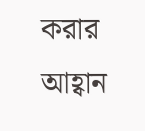করার আহ্বান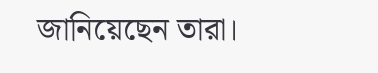জানিয়েছেন তারা।